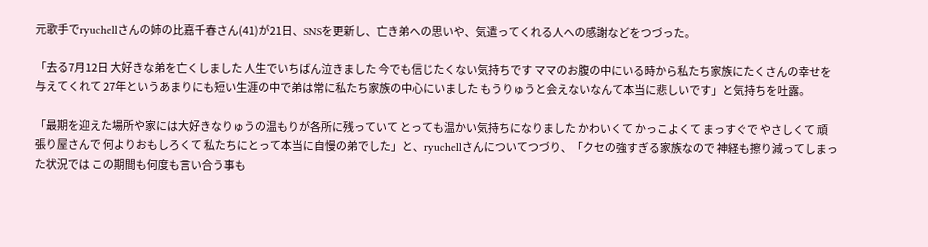元歌手でryuchellさんの姉の比嘉千春さん(41)が21日、SNSを更新し、亡き弟への思いや、気遣ってくれる人への感謝などをつづった。

「去る7月12日 大好きな弟を亡くしました 人生でいちばん泣きました 今でも信じたくない気持ちです ママのお腹の中にいる時から私たち家族にたくさんの幸せを与えてくれて 27年というあまりにも短い生涯の中で弟は常に私たち家族の中心にいました もうりゅうと会えないなんて本当に悲しいです」と気持ちを吐露。

「最期を迎えた場所や家には大好きなりゅうの温もりが各所に残っていて とっても温かい気持ちになりました かわいくて かっこよくて まっすぐで やさしくて 頑張り屋さんで 何よりおもしろくて 私たちにとって本当に自慢の弟でした」と、ryuchellさんについてつづり、「クセの強すぎる家族なので 神経も擦り減ってしまった状況では この期間も何度も言い合う事も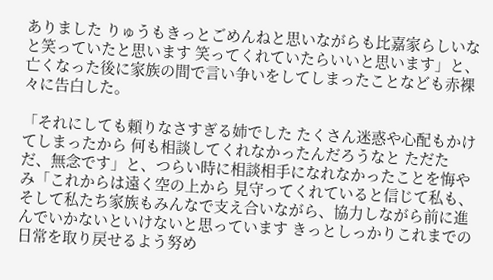ありました りゅうもきっとごめんねと思いながらも比嘉家らしいなと笑っていたと思います 笑ってくれていたらいいと思います」と、亡くなった後に家族の間で言い争いをしてしまったことなども赤裸々に告白した。

「それにしても頼りなさすぎる姉でした たくさん迷惑や心配もかけてしまったから 何も相談してくれなかったんだろうなと ただただ、無念です」と、つらい時に相談相手になれなかったことを悔やみ「これからは遠く空の上から 見守ってくれていると信じて私も、そして私たち家族もみんなで支え合いながら、協力しながら前に進んでいかないといけないと思っています きっとしっかりこれまでの日常を取り戻せるよう努め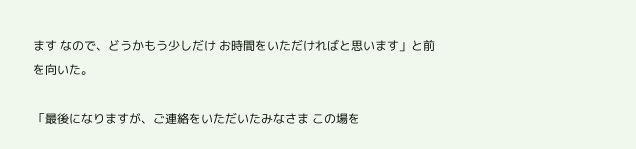ます なので、どうかもう少しだけ お時間をいただければと思います」と前を向いた。

「最後になりますが、ご連絡をいただいたみなさま この場を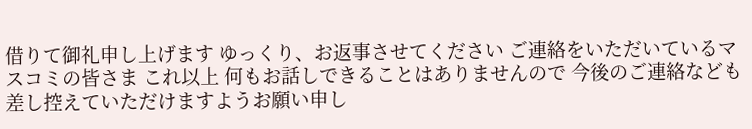借りて御礼申し上げます ゆっくり、お返事させてください ご連絡をいただいているマスコミの皆さま これ以上 何もお話しできることはありませんので 今後のご連絡なども差し控えていただけますようお願い申し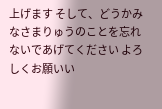上げます そして、どうかみなさまりゅうのことを忘れないであげてください よろしくお願いい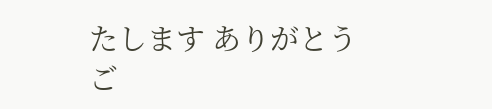たします ありがとうご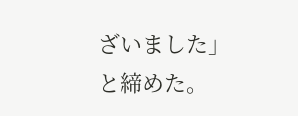ざいました」と締めた。